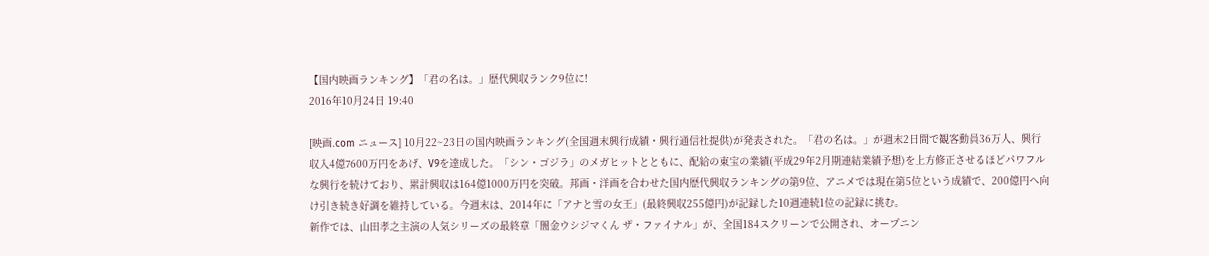【国内映画ランキング】「君の名は。」歴代興収ランク9位に!
2016年10月24日 19:40

[映画.com ニュース] 10月22~23日の国内映画ランキング(全国週末興行成績・興行通信社提供)が発表された。「君の名は。」が週末2日間で観客動員36万人、興行収入4億7600万円をあげ、V9を達成した。「シン・ゴジラ」のメガヒットとともに、配給の東宝の業績(平成29年2月期連結業績予想)を上方修正させるほどパワフルな興行を続けており、累計興収は164億1000万円を突破。邦画・洋画を合わせた国内歴代興収ランキングの第9位、アニメでは現在第5位という成績で、200億円へ向け引き続き好調を維持している。今週末は、2014年に「アナと雪の女王」(最終興収255億円)が記録した10週連続1位の記録に挑む。
新作では、山田孝之主演の人気シリーズの最終章「闇金ウシジマくん ザ・ファイナル」が、全国184スクリーンで公開され、オープニン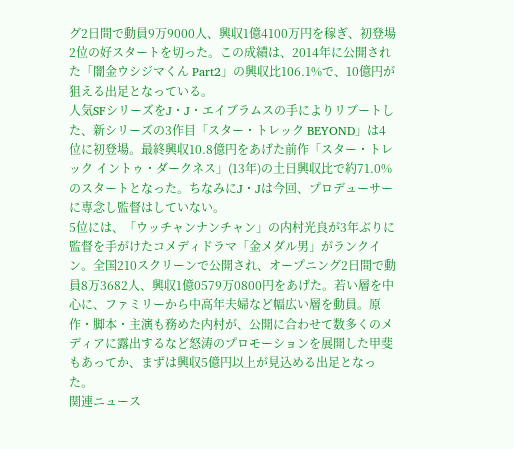グ2日間で動員9万9000人、興収1億4100万円を稼ぎ、初登場2位の好スタートを切った。この成績は、2014年に公開された「闇金ウシジマくん Part2」の興収比106.1%で、10億円が狙える出足となっている。
人気SFシリーズをJ・J・エイブラムスの手によりリブートした、新シリーズの3作目「スター・トレック BEYOND」は4位に初登場。最終興収10.8億円をあげた前作「スター・トレック イントゥ・ダークネス」(13年)の土日興収比で約71.0%のスタートとなった。ちなみにJ・Jは今回、プロデューサーに専念し監督はしていない。
5位には、「ウッチャンナンチャン」の内村光良が3年ぶりに監督を手がけたコメディドラマ「金メダル男」がランクイン。全国210スクリーンで公開され、オープニング2日間で動員8万3682人、興収1億0579万0800円をあげた。若い層を中心に、ファミリーから中高年夫婦など幅広い層を動員。原作・脚本・主演も務めた内村が、公開に合わせて数多くのメディアに露出するなど怒涛のプロモーションを展開した甲斐もあってか、まずは興収5億円以上が見込める出足となった。
関連ニュース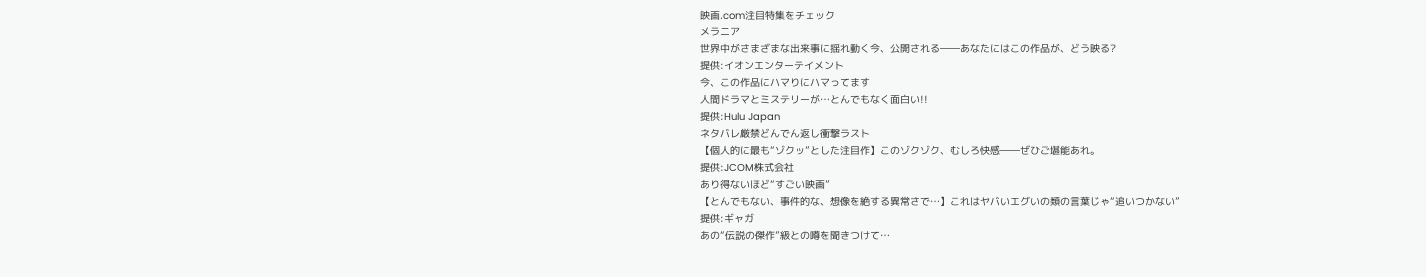映画.com注目特集をチェック
メラニア
世界中がさまざまな出来事に揺れ動く今、公開される――あなたにはこの作品が、どう映る?
提供:イオンエンターテイメント
今、この作品にハマりにハマってます
人間ドラマとミステリーが…とんでもなく面白い!!
提供:Hulu Japan
ネタバレ厳禁どんでん返し衝撃ラスト
【個人的に最も“ゾクッ”とした注目作】このゾクゾク、むしろ快感――ぜひご堪能あれ。
提供:JCOM株式会社
あり得ないほど“すごい映画”
【とんでもない、事件的な、想像を絶する異常さで…】これはヤバいエグいの類の言葉じゃ“追いつかない”
提供:ギャガ
あの“伝説の傑作”級との噂を聞きつけて…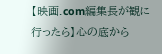【映画.com編集長が観に行ったら】心の底から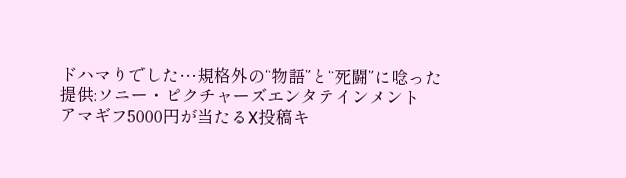ドハマりでした…規格外の“物語”と“死闘”に唸った
提供:ソニー・ピクチャーズエンタテインメント
アマギフ5000円が当たるX投稿キ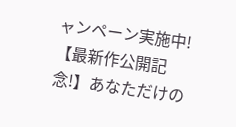ャンペーン実施中!
【最新作公開記念!】あなただけの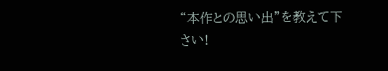“本作との思い出”を教えて下さい!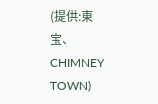(提供:東宝、CHIMNEY TOWN)